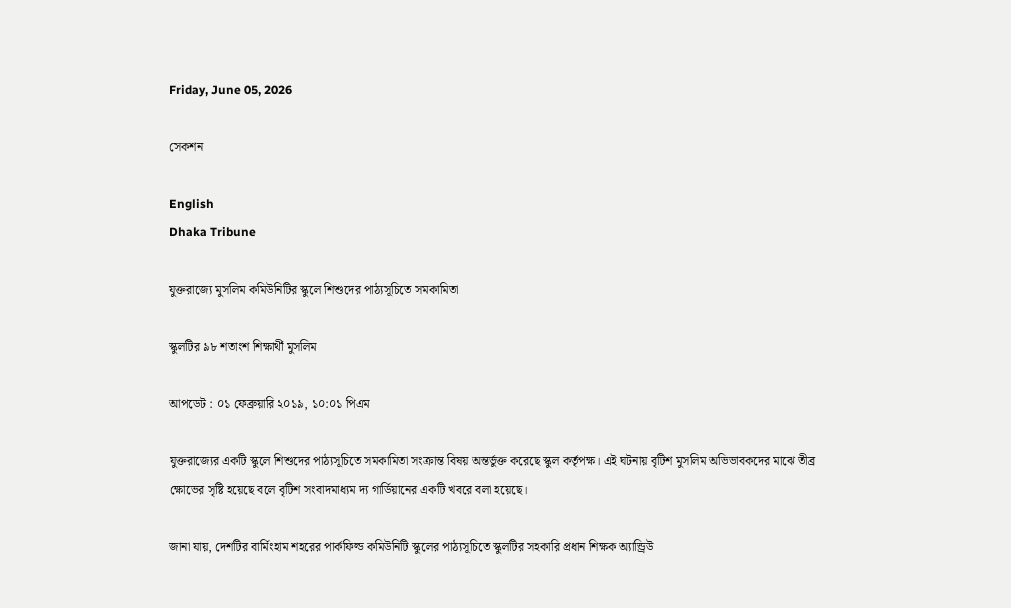Friday, June 05, 2026

সেকশন

English
Dhaka Tribune

যুক্তরাজ্যে মুসলিম কমিউনিটির স্কুলে শিশুদের পাঠ্যসূচিতে সমকামিতা

স্কুলটির ৯৮ শতাংশ শিক্ষার্থী মুসলিম

আপডেট : ০১ ফেব্রুয়ারি ২০১৯, ১০:০১ পিএম

যুক্তরাজ্যের একটি স্কুলে শিশুদের পাঠ্যসূচিতে সমকামিতা সংক্রান্ত বিষয় অন্তর্ভুক্ত করেছে স্কুল কর্তৃপক্ষ। এই ঘটনায় বৃটিশ মুসলিম অভিভাবকদের মাঝে তীব্র ক্ষোভের সৃষ্টি হয়েছে বলে বৃটিশ সংবাদমাধ্যম দ্য গার্ডিয়ানের একটি খবরে বলা হয়েছে।

জানা যায়, দেশটির বার্মিংহাম শহরের পার্কফিল্ড কমিউনিটি স্কুলের পাঠ্যসূচিতে স্কুলটির সহকারি প্রধান শিক্ষক অ্যান্ড্রিউ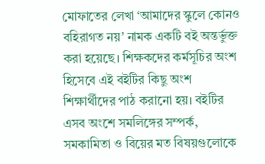মোফাতের লেখা ‘আমাদের স্কুলে কোনও বহিরাগত নয়’ নামক একটি বই অন্তর্ভুক্ত করা হয়েছে। শিক্ষকদের কর্মসূচির অংশ হিসেবে এই বইটির কিছু অংশ শিক্ষার্থীদের পাঠ করানো হয়। বইটির এসব অংশে সমলিঙ্গের সম্পর্ক, সমকামিতা ও বিয়ের মত বিষয়গুলোকে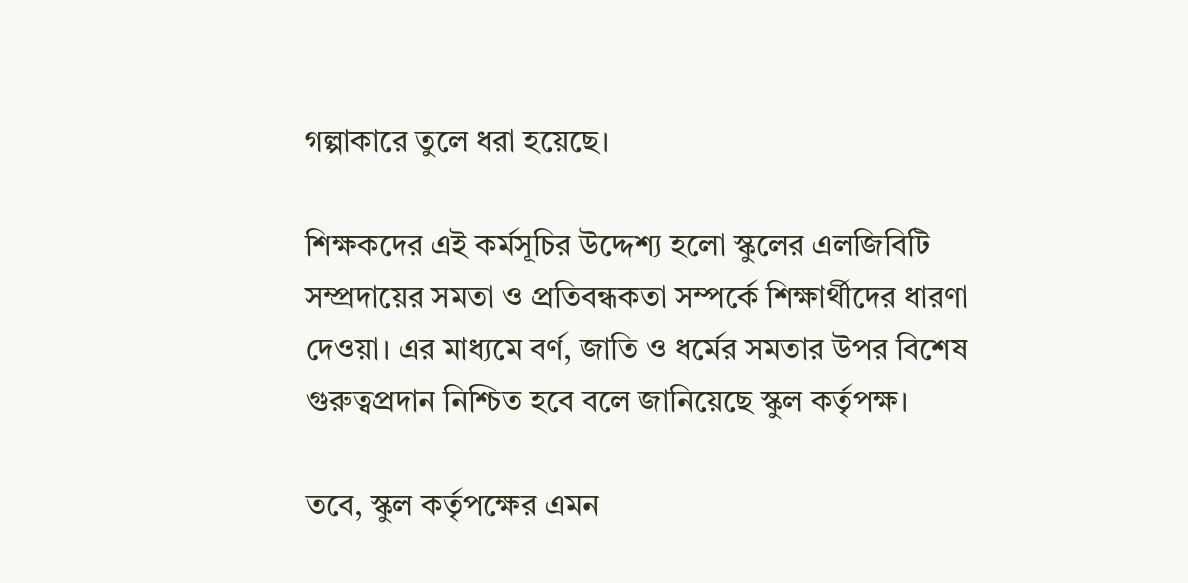গল্পাকারে তুলে ধরা হয়েছে।

শিক্ষকদের এই কর্মসূচির উদ্দেশ্য হলো স্কুলের এলজিবিটি সম্প্রদায়ের সমতা ও প্রতিবন্ধকতা সম্পর্কে শিক্ষার্থীদের ধারণা দেওয়া। এর মাধ্যমে বর্ণ, জাতি ও ধর্মের সমতার উপর বিশেষ গুরুত্বপ্রদান নিশ্চিত হবে বলে জানিয়েছে স্কুল কর্তৃপক্ষ।

তবে, স্কুল কর্তৃপক্ষের এমন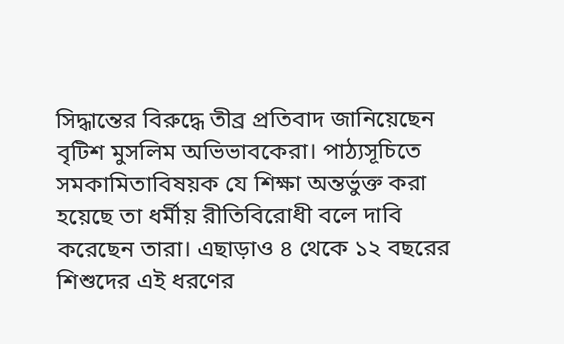সিদ্ধান্তের বিরুদ্ধে তীব্র প্রতিবাদ জানিয়েছেন বৃটিশ মুসলিম অভিভাবকেরা। পাঠ্যসূচিতে সমকামিতাবিষয়ক যে শিক্ষা অন্তর্ভুক্ত করা হয়েছে তা ধর্মীয় রীতিবিরোধী বলে দাবি করেছেন তারা। এছাড়াও ৪ থেকে ১২ বছরের শিশুদের এই ধরণের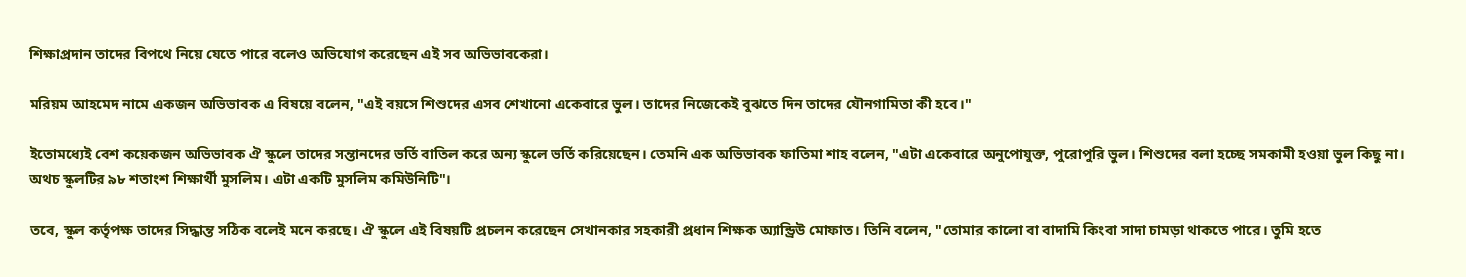শিক্ষাপ্রদান তাদের বিপথে নিয়ে যেতে পারে বলেও অভিযোগ করেছেন এই সব অভিভাবকেরা।

মরিয়ম আহমেদ নামে একজন অভিভাবক এ বিষয়ে বলেন, "এই বয়সে শিশুদের এসব শেখানো একেবারে ভুল। তাদের নিজেকেই বুঝতে দিন তাদের যৌনগামিতা কী হবে।"

ইতোমধ্যেই বেশ কয়েকজন অভিভাবক ঐ স্কুলে তাদের সন্তানদের ভর্তি বাতিল করে অন্য স্কুলে ভর্তি করিয়েছেন। তেমনি এক অভিভাবক ফাতিমা শাহ বলেন, "এটা একেবারে অনুপোযুক্ত, পুরোপুরি ভুল। শিশুদের বলা হচ্ছে সমকামী হওয়া ভুল কিছু না। অথচ স্কুলটির ৯৮ শতাংশ শিক্ষার্থী মুসলিম। এটা একটি মুসলিম কমিউনিটি"।

তবে, স্কুল কর্তৃপক্ষ তাদের সিদ্ধান্ত সঠিক বলেই মনে করছে। ঐ স্কুলে এই বিষয়টি প্রচলন করেছেন সেখানকার সহকারী প্রধান শিক্ষক অ্যান্ড্রিউ মোফাত। তিনি বলেন, "তোমার কালো বা বাদামি কিংবা সাদা চামড়া থাকতে পারে। তুমি হতে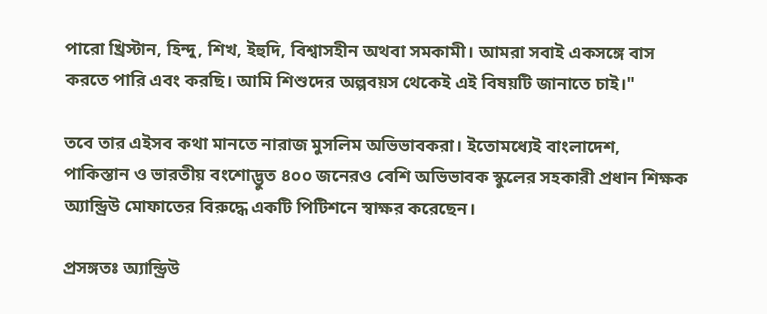পারো খ্রিস্টান, হিন্দু, শিখ, ইহুদি, বিশ্বাসহীন অথবা সমকামী। আমরা সবাই একসঙ্গে বাস করতে পারি এবং করছি। আমি শিশুদের অল্পবয়স থেকেই এই বিষয়টি জানাতে চাই।"

তবে তার এইসব কথা মানতে নারাজ মুসলিম অভিভাবকরা। ইতোমধ্যেই বাংলাদেশ, পাকিস্তান ও ভারতীয় বংশোদ্ভুত ৪০০ জনেরও বেশি অভিভাবক স্কুলের সহকারী প্রধান শিক্ষক অ্যান্ড্রিউ মোফাতের বিরুদ্ধে একটি পিটিশনে স্বাক্ষর করেছেন।

প্রসঙ্গতঃ অ্যান্ড্রিউ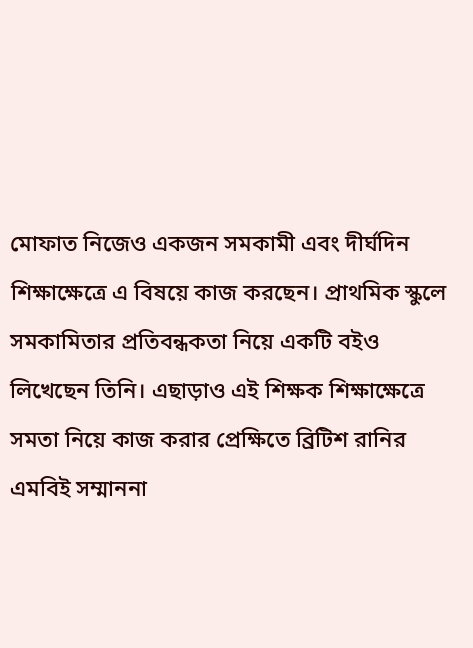মোফাত নিজেও একজন সমকামী এবং দীর্ঘদিন শিক্ষাক্ষেত্রে এ বিষয়ে কাজ করছেন। প্রাথমিক স্কুলে সমকামিতার প্রতিবন্ধকতা নিয়ে একটি বইও লিখেছেন তিনি। এছাড়াও এই শিক্ষক শিক্ষাক্ষেত্রে সমতা নিয়ে কাজ করার প্রেক্ষিতে ব্রিটিশ রানির এমবিই সম্মাননা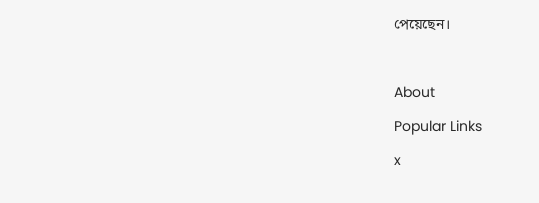পেয়েছেন।



About

Popular Links

x